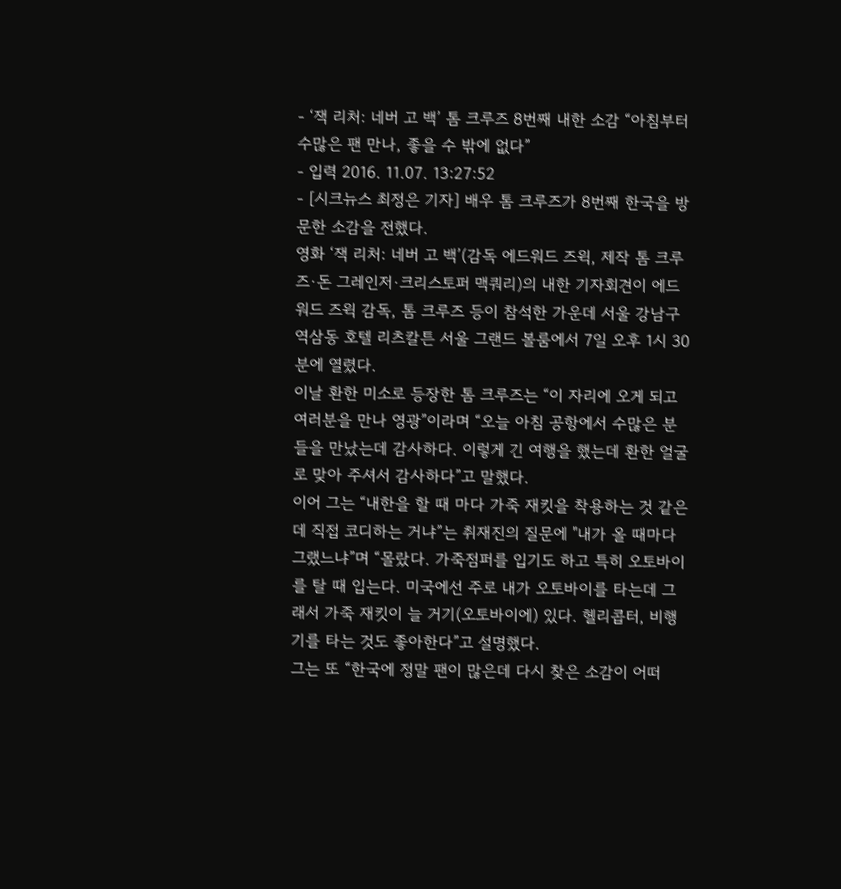- ‘잭 리처: 네버 고 백’ 톰 크루즈 8번째 내한 소감 “아침부터 수많은 팬 만나, 좋을 수 밖에 없다”
- 입력 2016. 11.07. 13:27:52
- [시크뉴스 최정은 기자] 배우 톰 크루즈가 8번째 한국을 방문한 소감을 전했다.
영화 ‘잭 리처: 네버 고 백’(감독 에드워드 즈윅, 제작 톰 크루즈·돈 그레인저·크리스토퍼 맥쿼리)의 내한 기자회견이 에드워드 즈윅 감독, 톰 크루즈 등이 참석한 가운데 서울 강남구 역삼동 호텔 리츠칼튼 서울 그랜드 볼룸에서 7일 오후 1시 30분에 열렸다.
이날 환한 미소로 등장한 톰 크루즈는 “이 자리에 오게 되고 여러분을 만나 영광”이라며 “오늘 아침 공항에서 수많은 분들을 만났는데 감사하다. 이렇게 긴 여행을 했는데 환한 얼굴로 맞아 주셔서 감사하다”고 말했다.
이어 그는 “내한을 할 때 마다 가죽 재킷을 착용하는 것 같은데 직접 코디하는 거냐”는 취재진의 질문에 "내가 올 때마다 그랬느냐”며 “몰랐다. 가죽점퍼를 입기도 하고 특히 오토바이를 탈 때 입는다. 미국에선 주로 내가 오토바이를 타는데 그래서 가죽 재킷이 늘 거기(오토바이에) 있다. 헬리콥터, 비행기를 타는 것도 좋아한다”고 설명했다.
그는 또 “한국에 정말 팬이 많은데 다시 찾은 소감이 어떠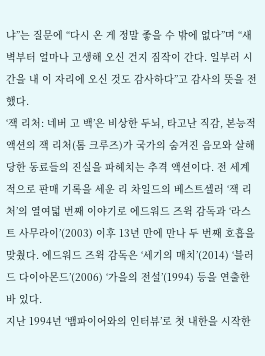냐”는 질문에 “다시 온 게 정말 좋을 수 밖에 없다”며 “새벽부터 얼마나 고생해 오신 건지 짐작이 간다. 일부러 시간을 내 이 자리에 오신 것도 감사하다”고 감사의 뜻을 전했다.
‘잭 리처: 네버 고 백’은 비상한 두뇌, 타고난 직감, 본능적 액션의 잭 리처(톰 크루즈)가 국가의 숨겨진 음모와 살해 당한 동료들의 진실을 파헤치는 추격 액션이다. 전 세계적으로 판매 기록을 세운 리 차일드의 베스트셀러 ‘잭 리처’의 열여덟 번째 이야기로 에드워드 즈윅 감독과 ‘라스트 사무라이’(2003) 이후 13년 만에 만나 두 번째 호흡을 맞췄다. 에드워드 즈윅 감독은 ‘세기의 매치’(2014) ‘블러드 다이아몬드’(2006) ‘가을의 전설’(1994) 등을 연출한 바 있다.
지난 1994년 ‘뱀파이어와의 인터뷰’로 첫 내한을 시작한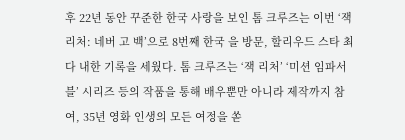후 22년 동안 꾸준한 한국 사랑을 보인 톰 크루즈는 이번 ‘잭 리처: 네버 고 백’으로 8번째 한국 을 방문, 할리우드 스타 최다 내한 기록을 세웠다. 톰 크루즈는 ‘잭 리처’ ‘미션 임파서블’ 시리즈 등의 작품을 통해 배우뿐만 아니라 제작까지 참여, 35년 영화 인생의 모든 여정을 쏟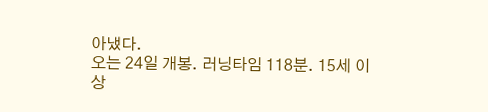아냈다.
오는 24일 개봉. 러닝타임 118분. 15세 이상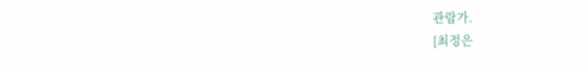관람가.
[최정은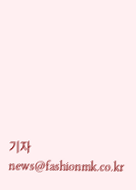기자 news@fashionmk.co.kr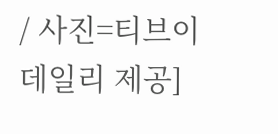/ 사진=티브이데일리 제공]